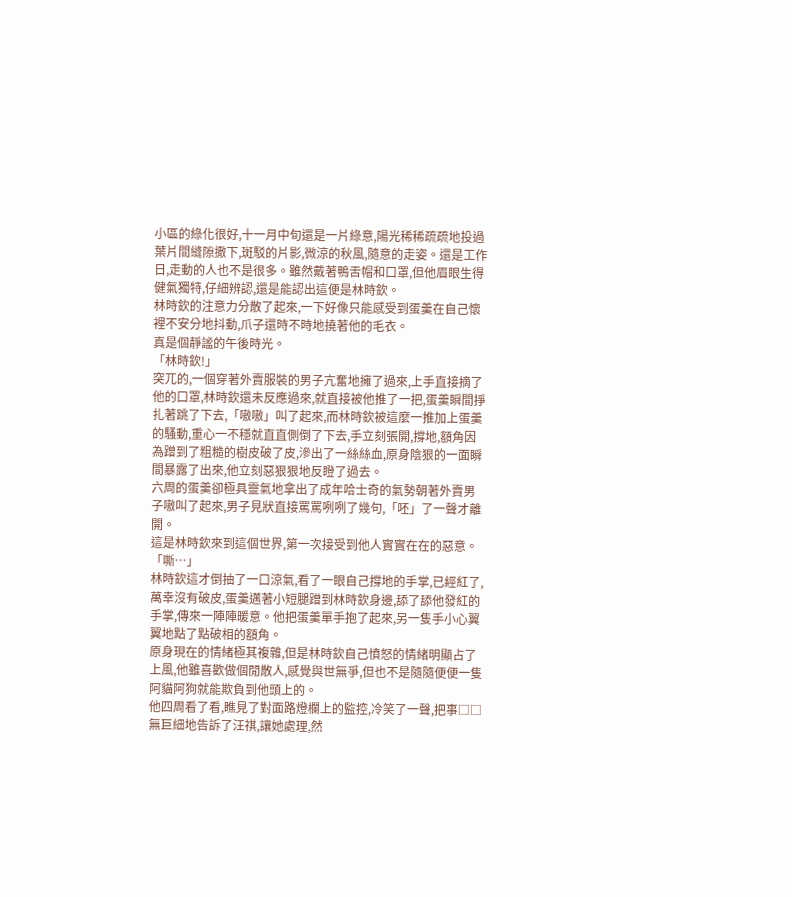小區的綠化很好,十一月中旬還是一片綠意,陽光稀稀疏疏地投過葉片間縫隙撒下,斑駁的片影,微涼的秋風,隨意的走姿。還是工作日,走動的人也不是很多。雖然戴著鴨舌帽和口罩,但他眉眼生得健氣獨特,仔細辨認,還是能認出這便是林時欽。
林時欽的注意力分散了起來,一下好像只能感受到蛋羹在自己懷裡不安分地抖動,爪子還時不時地撓著他的毛衣。
真是個靜謐的午後時光。
「林時欽!」
突兀的,一個穿著外賣服裝的男子亢奮地擁了過來,上手直接摘了他的口罩,林時欽還未反應過來,就直接被他推了一把,蛋羹瞬間掙扎著跳了下去,「嗷嗷」叫了起來,而林時欽被這麼一推加上蛋羹的騷動,重心一不穩就直直側倒了下去,手立刻張開,撐地,額角因為蹭到了粗糙的樹皮破了皮,滲出了一絲絲血,原身陰狠的一面瞬間暴露了出來,他立刻惡狠狠地反瞪了過去。
六周的蛋羹卻極具靈氣地拿出了成年哈士奇的氣勢朝著外賣男子嗷叫了起來,男子見狀直接罵罵咧咧了幾句,「呸」了一聲才離開。
這是林時欽來到這個世界,第一次接受到他人實實在在的惡意。
「嘶…」
林時欽這才倒抽了一口涼氣,看了一眼自己撐地的手掌,已經紅了,萬幸沒有破皮,蛋羹邁著小短腿蹭到林時欽身邊,舔了舔他發紅的手掌,傳來一陣陣暖意。他把蛋羹單手抱了起來,另一隻手小心翼翼地點了點破相的額角。
原身現在的情緒極其複雜,但是林時欽自己憤怒的情緒明顯占了上風,他雖喜歡做個閒散人,感覺與世無爭,但也不是隨隨便便一隻阿貓阿狗就能欺負到他頭上的。
他四周看了看,瞧見了對面路燈欄上的監控,冷笑了一聲,把事□□無巨細地告訴了汪祺,讓她處理,然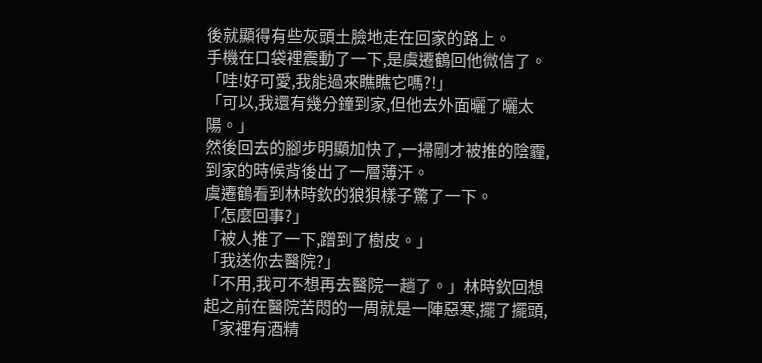後就顯得有些灰頭土臉地走在回家的路上。
手機在口袋裡震動了一下,是虞遷鶴回他微信了。
「哇!好可愛,我能過來瞧瞧它嗎?!」
「可以,我還有幾分鐘到家,但他去外面曬了曬太陽。」
然後回去的腳步明顯加快了,一掃剛才被推的陰霾,到家的時候背後出了一層薄汗。
虞遷鶴看到林時欽的狼狽樣子驚了一下。
「怎麼回事?」
「被人推了一下,蹭到了樹皮。」
「我送你去醫院?」
「不用,我可不想再去醫院一趟了。」林時欽回想起之前在醫院苦悶的一周就是一陣惡寒,擺了擺頭,「家裡有酒精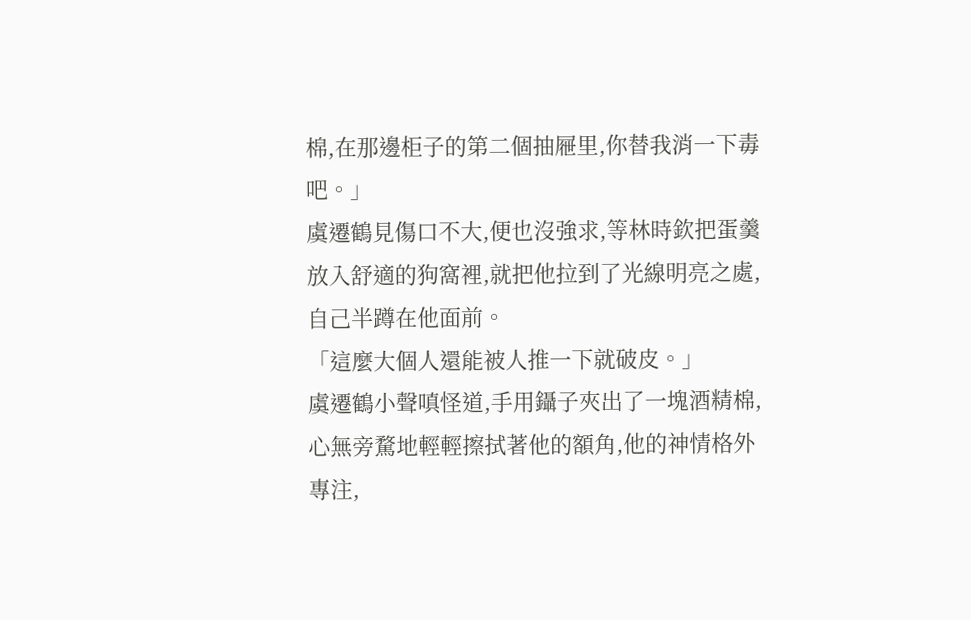棉,在那邊柜子的第二個抽屜里,你替我消一下毒吧。」
虞遷鶴見傷口不大,便也沒強求,等林時欽把蛋羹放入舒適的狗窩裡,就把他拉到了光線明亮之處,自己半蹲在他面前。
「這麼大個人還能被人推一下就破皮。」
虞遷鶴小聲嗔怪道,手用鑷子夾出了一塊酒精棉,心無旁騖地輕輕擦拭著他的額角,他的神情格外專注,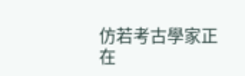仿若考古學家正在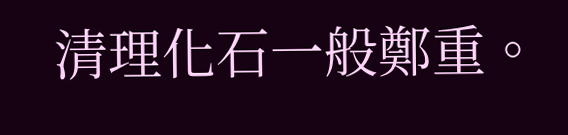清理化石一般鄭重。